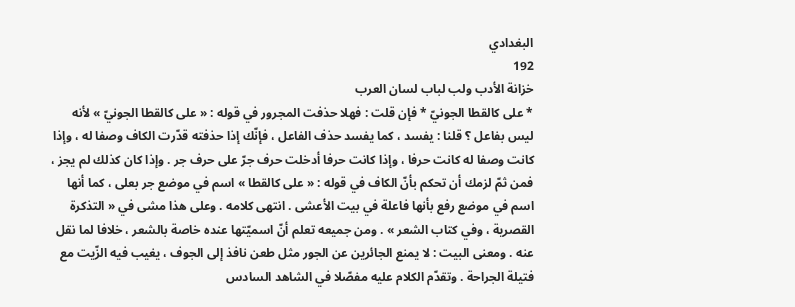البغدادي
192
خزانة الأدب ولب لباب لسان العرب
* على كالقطا الجونيّ * فإن قلت : فهلا حذفت المجرور في قوله : « على كالقطا الجونيّ » لأنه ليس بفاعل ؟ قلنا : يفسد ، كما يفسد حذف الفاعل ، فإنّك إذا حذفته قدّرت الكاف وصفا له ، وإذا كانت وصفا له كانت حرفا ، وإذا كانت حرفا أدخلت حرف جرّ على حرف جر . وإذا كان كذلك لم يجز ، فمن ثمّ لزمك أن تحكم بأنّ الكاف في قوله : « على كالقطا » اسم في موضع جر بعلى ، كما أنها اسم في موضع رفع بأنها فاعلة في بيت الأعشى . انتهى كلامه . وعلى هذا مشى في « التذكرة القصرية ، وفي كتاب الشعر » . ومن جميعه تعلم أنّ اسميّتها عنده خاصة بالشعر ، خلافا لما نقل عنه . ومعنى البيت : لا يمنع الجائرين عن الجور مثل طعن نافذ إلى الجوف ، يغيب فيه الزّيت مع فتيلة الجراحة . وتقدّم الكلام عليه مفصّلا في الشاهد السادس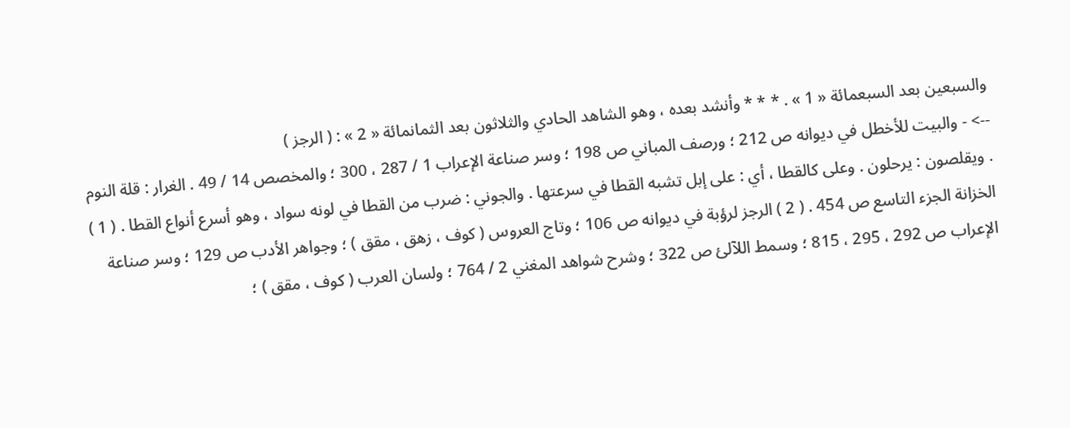والسبعين بعد السبعمائة « 1 » . * * * وأنشد بعده ، وهو الشاهد الحادي والثلاثون بعد الثمانمائة « 2 » : ( الرجز )
--> - والبيت للأخطل في ديوانه ص 212 ؛ ورصف المباني ص 198 ؛ وسر صناعة الإعراب 1 / 287 ، 300 ؛ والمخصص 14 / 49 . الغرار : قلة النوم . ويقلصون : يرحلون . وعلى كالقطا ، أي : على إبل تشبه القطا في سرعتها . والجوني : ضرب من القطا في لونه سواد ، وهو أسرع أنواع القطا . ( 1 ) الخزانة الجزء التاسع ص 454 . ( 2 ) الرجز لرؤبة في ديوانه ص 106 ؛ وتاج العروس ( كوف ، زهق ، مقق ) ؛ وجواهر الأدب ص 129 ؛ وسر صناعة الإعراب ص 292 ، 295 ، 815 ؛ وسمط اللآلئ ص 322 ؛ وشرح شواهد المغني 2 / 764 ؛ ولسان العرب ( كوف ، مقق ) ؛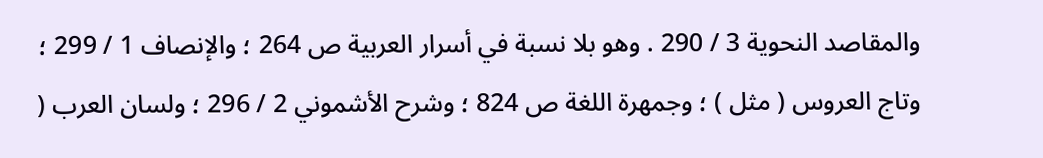والمقاصد النحوية 3 / 290 . وهو بلا نسبة في أسرار العربية ص 264 ؛ والإنصاف 1 / 299 ؛ وتاج العروس ( مثل ) ؛ وجمهرة اللغة ص 824 ؛ وشرح الأشموني 2 / 296 ؛ ولسان العرب (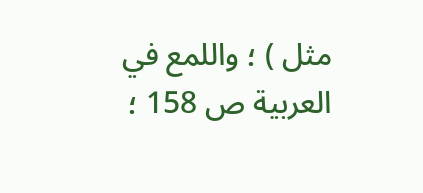مثل ) ؛ واللمع في العربية ص 158 ؛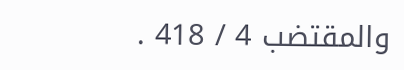والمقتضب 4 / 418 .